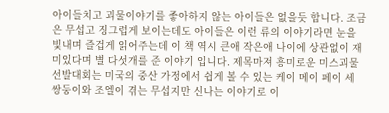아이들치고 괴물이야기를 좋아하지 않는 아이들은 없을듯 합니다. 조금은 무섭고 징그럽게 보이는데도 아이들은 이런 류의 이야기라면 눈을 빛내며 즐겁게 읽어주는데 이 책 역시 큰애 작은애 나이에 상관없이 재미있다며 별 다섯개를 준 이야기 입니다. 제목마져 흥미로운 미스괴물 선발대회는 미국의 중산 가정에서 쉽게 볼 수 있는 케이 메이 페이 세 쌍둥이와 조엘이 겪는 무섭지만 신나는 이야기로 이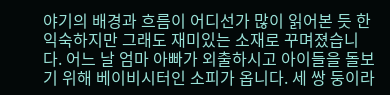야기의 배경과 흐름이 어디선가 많이 읽어본 듯 한 익숙하지만 그래도 재미있는 소재로 꾸며졌습니다. 어느 날 엄마 아빠가 외출하시고 아이들을 돌보기 위해 베이비시터인 소피가 옵니다. 세 쌍 둥이라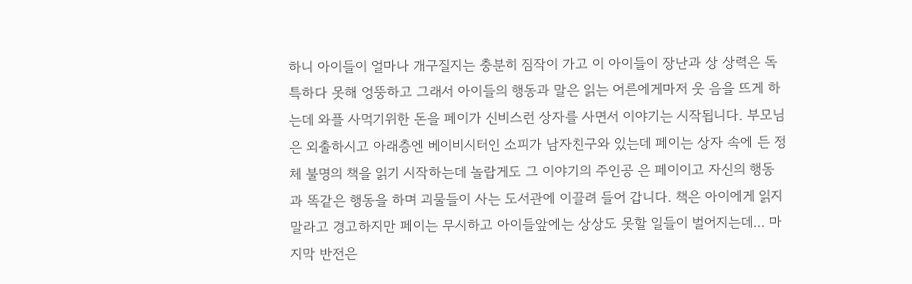하니 아이들이 얼마나 개구질지는 충분히 짐작이 가고 이 아이들이 장난과 상 상력은 독특하다 못해 엉뚱하고 그래서 아이들의 행동과 말은 읽는 어른에게마저 웃 음을 뜨게 하는데 와플 사먹기위한 돈을 페이가 신비스런 상자를 사면서 이야기는 시작됩니다. 부모님은 외출하시고 아래층엔 베이비시터인 소피가 남자친구와 있는데 페이는 상자 속에 든 정체 불명의 책을 읽기 시작하는데 놀랍게도 그 이야기의 주인공 은 페이이고 자신의 행동과 똑같은 행동을 하며 괴물들이 사는 도서관에 이끌려 들어 갑니다. 책은 아이에게 읽지 말라고 경고하지만 페이는 무시하고 아이들앞에는 상상도 못할 일들이 벌어지는데... 마지막 반전은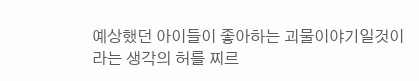예상했던 아이들이 좋아하는 괴물이야기일것이라는 생각의 허를 찌르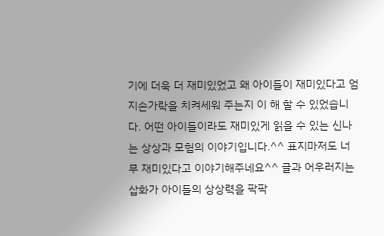기에 더욱 더 재미있었고 왜 아이들이 재미있다고 엄지손가락을 치켜세워 주는지 이 해 할 수 있었습니다. 어떤 아이들이라도 재미있게 읽을 수 있는 신나는 상상과 모험의 이야기입니다.^^ 표지마저도 너무 재미있다고 이야기해주네요^^ 글과 어우러지는 삽화가 아이들의 상상력을 팍팍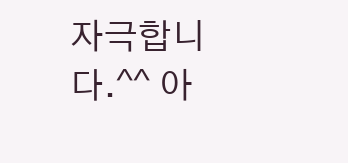자극합니다.^^ 아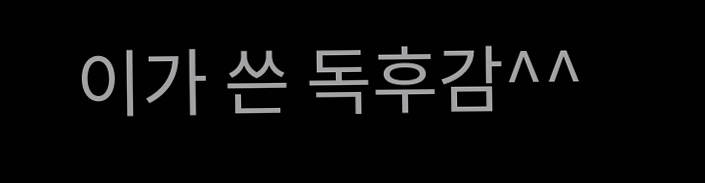이가 쓴 독후감^^